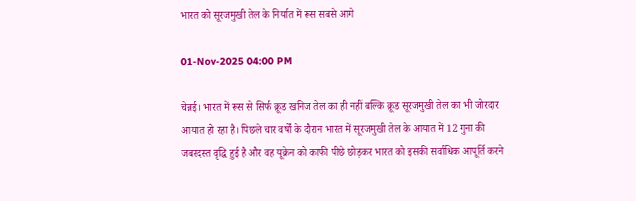भारत को सूरजमुखी तेल के निर्यात में रूस सबसे आगे

01-Nov-2025 04:00 PM

चेन्नई। भारत में रूस से सिर्फ क्रूड खनिज तेल का ही नहीं बल्कि क्रूड सूरजमुखी तेल का भी जोरदार आयात हो रहा है। पिछले चार वर्षों के दौरान भारत में सूरजमुखी तेल के आयात में 12 गुना की जबरदस्त वृद्धि हुई है और वह यूक्रेन को काफी पीछे छोड़कर भारत को इसकी सर्वाधिक आपूर्ति करने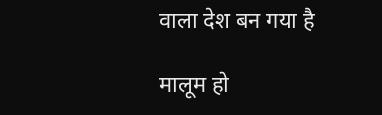वाला देश बन गया है

मालूम हो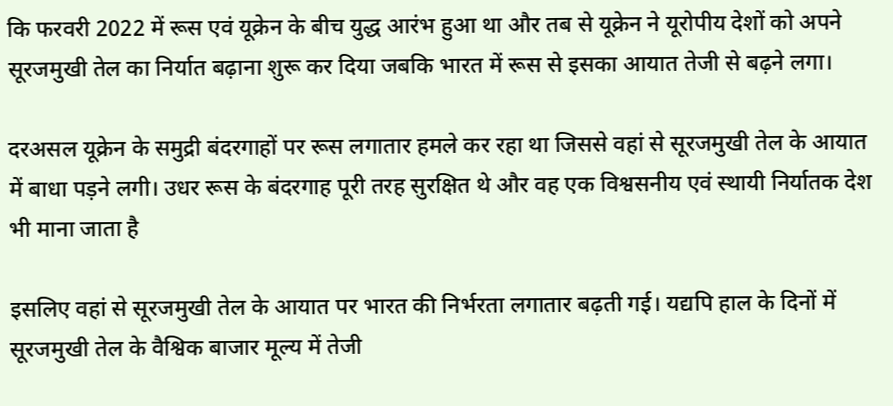कि फरवरी 2022 में रूस एवं यूक्रेन के बीच युद्ध आरंभ हुआ था और तब से यूक्रेन ने यूरोपीय देशों को अपने सूरजमुखी तेल का निर्यात बढ़ाना शुरू कर दिया जबकि भारत में रूस से इसका आयात तेजी से बढ़ने लगा।

दरअसल यूक्रेन के समुद्री बंदरगाहों पर रूस लगातार हमले कर रहा था जिससे वहां से सूरजमुखी तेल के आयात में बाधा पड़ने लगी। उधर रूस के बंदरगाह पूरी तरह सुरक्षित थे और वह एक विश्वसनीय एवं स्थायी निर्यातक देश भी माना जाता है

इसलिए वहां से सूरजमुखी तेल के आयात पर भारत की निर्भरता लगातार बढ़ती गई। यद्यपि हाल के दिनों में सूरजमुखी तेल के वैश्विक बाजार मूल्य में तेजी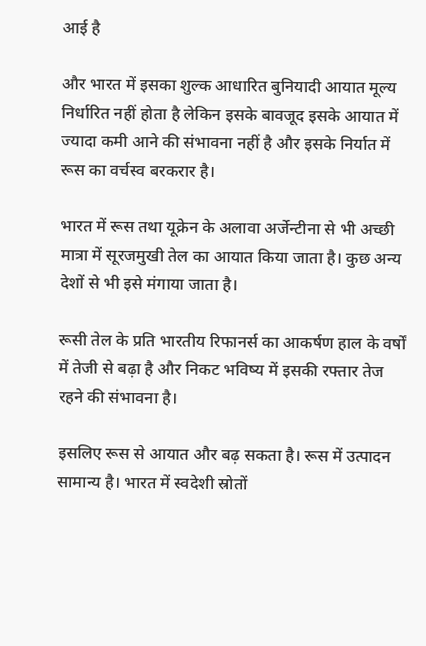आई है

और भारत में इसका शुल्क आधारित बुनियादी आयात मूल्य निर्धारित नहीं होता है लेकिन इसके बावजूद इसके आयात में ज्यादा कमी आने की संभावना नहीं है और इसके निर्यात में रूस का वर्चस्व बरकरार है।

भारत में रूस तथा यूक्रेन के अलावा अर्जेन्टीना से भी अच्छी मात्रा में सूरजमुखी तेल का आयात किया जाता है। कुछ अन्य देशों से भी इसे मंगाया जाता है।

रूसी तेल के प्रति भारतीय रिफानर्स का आकर्षण हाल के वर्षों में तेजी से बढ़ा है और निकट भविष्य में इसकी रफ्तार तेज रहने की संभावना है।

इसलिए रूस से आयात और बढ़ सकता है। रूस में उत्पादन सामान्य है। भारत में स्वदेशी स्रोतों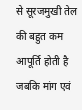से सूरजमुखी तेल की बहुत कम आपूर्ति होती है जबकि मांग एवं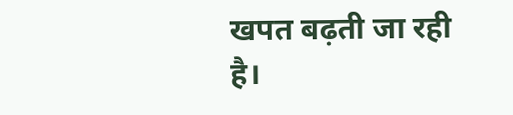खपत बढ़ती जा रही है।